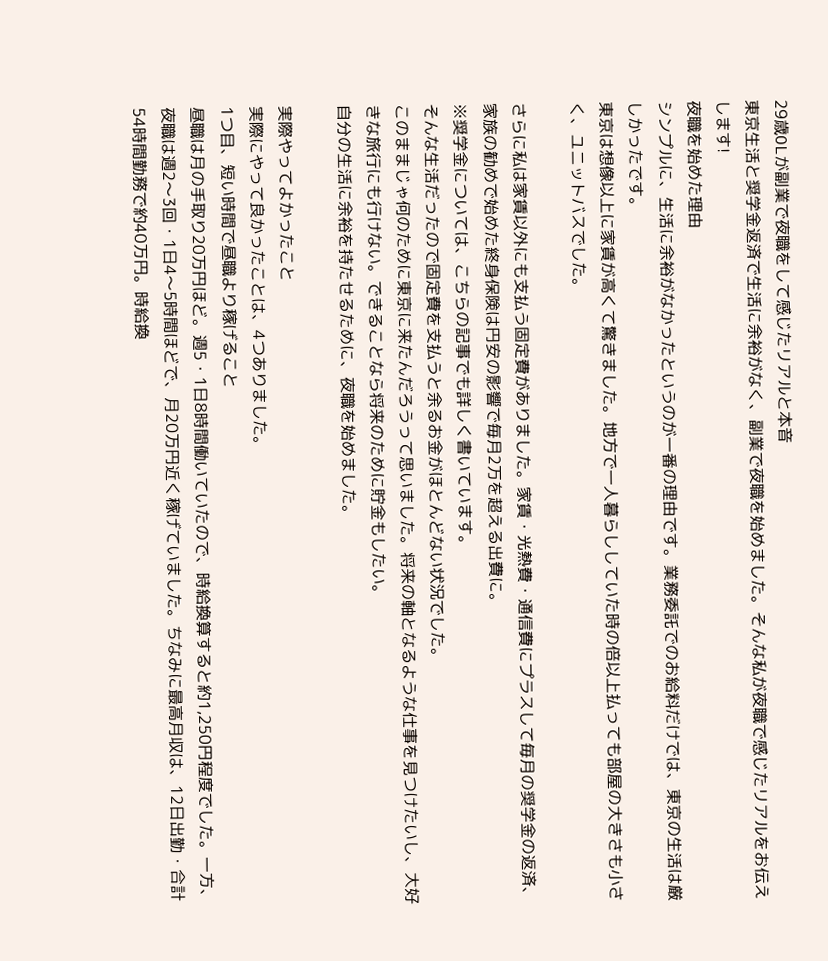29歳OLが副業で夜職をして感じたリアルと本音
東京生活と奨学金返済で生活に余裕がなく、副業で夜職を始めました。そんな私が夜職で感じたリアルをお伝えします!
夜職を始めた理由
シンプルに、生活に余裕がなかったというのが一番の理由です。業務委託でのお給料だけでは、東京の生活は厳しかったです。
東京は想像以上に家賃が高くて驚きました。地方で一人暮らししていた時の倍以上払っても部屋の大きさも小さく、ユニットバスでした。

さらに私は家賃以外にも支払う固定費がありました。家賃・光熱費・通信費にプラスして毎月の奨学金の返済、家族の勧めで始めた終身保険は円安の影響で毎月2万を超える出費に。
※奨学金については、こちらの記事でも詳しく書いています。
そんな生活だったので固定費を支払うと余るお金がほとんどない状況でした。
このままじゃ何のために東京に来たんだろうって思いました。将来の軸となるような仕事を見つけたいし、大好きな旅行にも行けない。できることなら将来のために貯金もしたい。
自分の生活に余裕を持たせるために、夜職を始めました。

実際やってよかったこと
実際にやって良かったことは、4つありました。
1つ目、短い時間で昼職より稼げること
昼職は月の手取り20万円ほど。週5・1日8時間働いていたので、時給換算すると約1,250円程度でした。一方、夜職は週2〜3回・1日4〜5時間ほどで、月20万円近く稼げていました。ちなみに最高月収は、12日出勤・合計54時間勤務で約40万円。時給換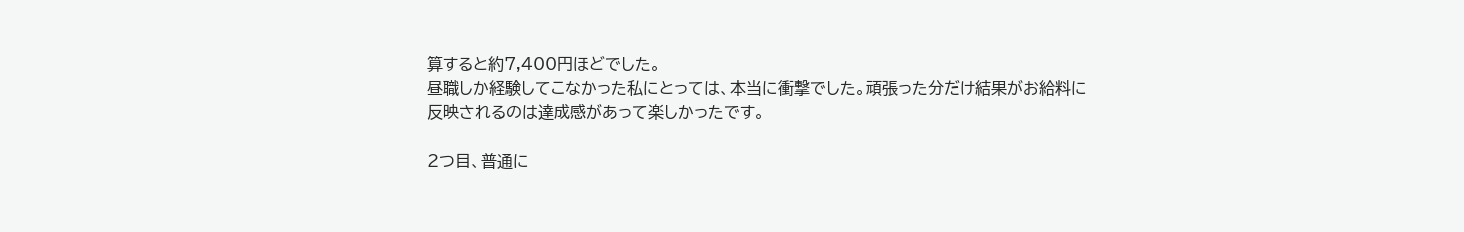算すると約7,400円ほどでした。
昼職しか経験してこなかった私にとっては、本当に衝撃でした。頑張った分だけ結果がお給料に反映されるのは達成感があって楽しかったです。

2つ目、普通に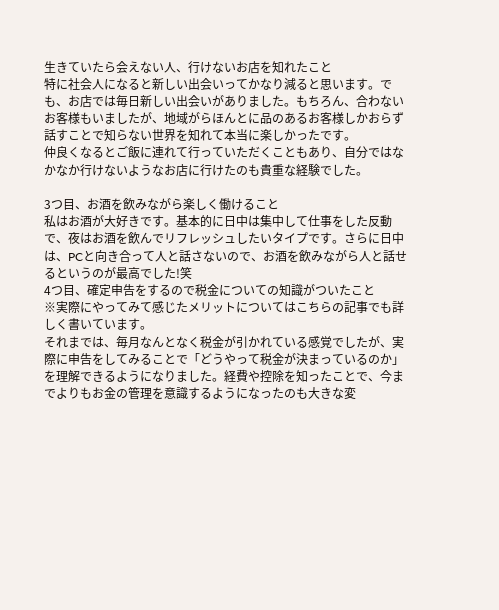生きていたら会えない人、行けないお店を知れたこと
特に社会人になると新しい出会いってかなり減ると思います。でも、お店では毎日新しい出会いがありました。もちろん、合わないお客様もいましたが、地域がらほんとに品のあるお客様しかおらず話すことで知らない世界を知れて本当に楽しかったです。
仲良くなるとご飯に連れて行っていただくこともあり、自分ではなかなか行けないようなお店に行けたのも貴重な経験でした。

3つ目、お酒を飲みながら楽しく働けること
私はお酒が大好きです。基本的に日中は集中して仕事をした反動で、夜はお酒を飲んでリフレッシュしたいタイプです。さらに日中は、PCと向き合って人と話さないので、お酒を飲みながら人と話せるというのが最高でした!笑
4つ目、確定申告をするので税金についての知識がついたこと
※実際にやってみて感じたメリットについてはこちらの記事でも詳しく書いています。
それまでは、毎月なんとなく税金が引かれている感覚でしたが、実際に申告をしてみることで「どうやって税金が決まっているのか」を理解できるようになりました。経費や控除を知ったことで、今までよりもお金の管理を意識するようになったのも大きな変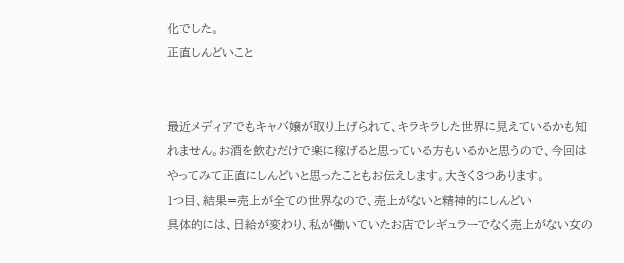化でした。
正直しんどいこと


最近メディアでもキャバ嬢が取り上げられて、キラキラした世界に見えているかも知れません。お酒を飲むだけで楽に稼げると思っている方もいるかと思うので、今回はやってみて正直にしんどいと思ったこともお伝えします。大きく3つあります。
1つ目、結果=売上が全ての世界なので、売上がないと精神的にしんどい
具体的には、日給が変わり、私が働いていたお店でレギュラーでなく売上がない女の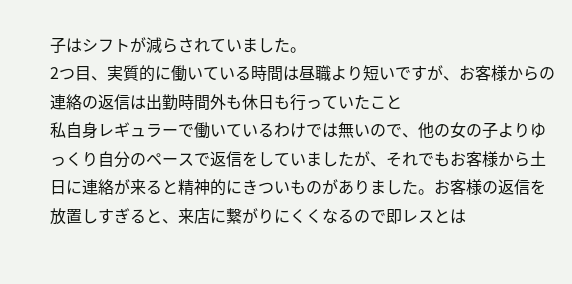子はシフトが減らされていました。
2つ目、実質的に働いている時間は昼職より短いですが、お客様からの連絡の返信は出勤時間外も休日も行っていたこと
私自身レギュラーで働いているわけでは無いので、他の女の子よりゆっくり自分のペースで返信をしていましたが、それでもお客様から土日に連絡が来ると精神的にきついものがありました。お客様の返信を放置しすぎると、来店に繋がりにくくなるので即レスとは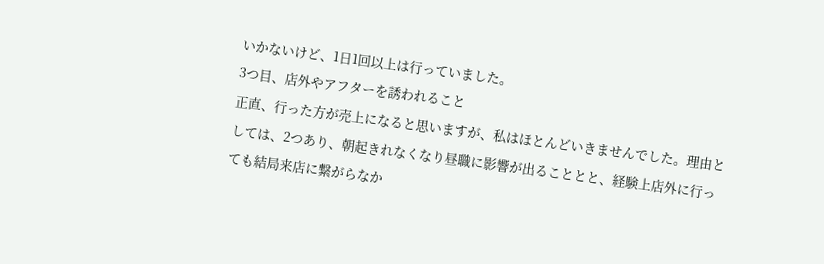いかないけど、1日1回以上は行っていました。
3つ目、店外やアフターを誘われること
正直、行った方が売上になると思いますが、私はほとんどいきませんでした。理由としては、2つあり、朝起きれなくなり昼職に影響が出ることとと、経験上店外に行っても結局来店に繋がらなか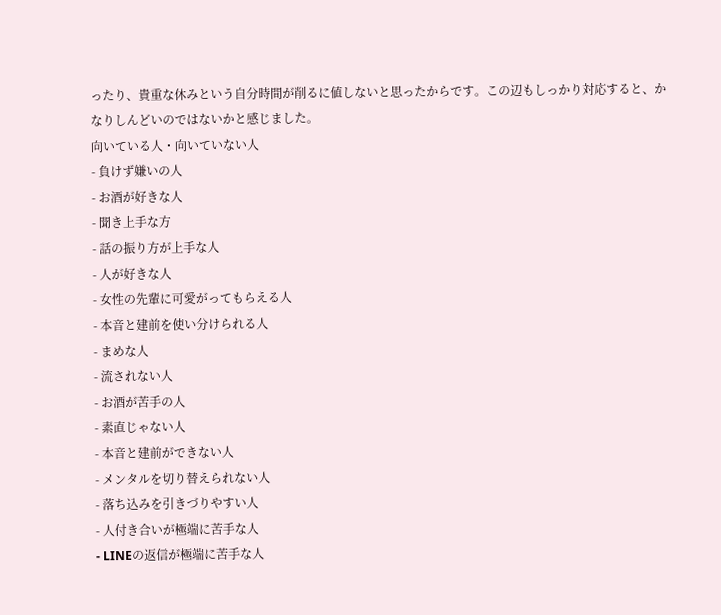ったり、貴重な休みという自分時間が削るに値しないと思ったからです。この辺もしっかり対応すると、かなりしんどいのではないかと感じました。
向いている人・向いていない人
- 負けず嫌いの人
- お酒が好きな人
- 聞き上手な方
- 話の振り方が上手な人
- 人が好きな人
- 女性の先輩に可愛がってもらえる人
- 本音と建前を使い分けられる人
- まめな人
- 流されない人
- お酒が苦手の人
- 素直じゃない人
- 本音と建前ができない人
- メンタルを切り替えられない人
- 落ち込みを引きづりやすい人
- 人付き合いが極端に苦手な人
- LINEの返信が極端に苦手な人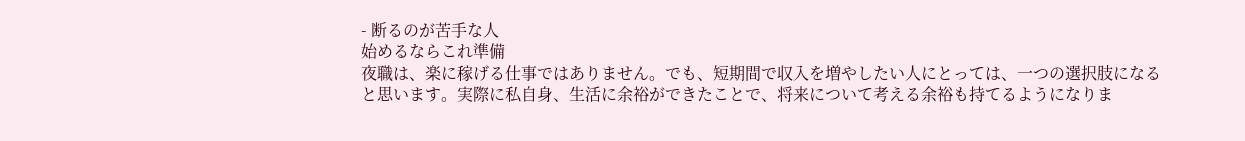- 断るのが苦手な人
始めるならこれ準備
夜職は、楽に稼げる仕事ではありません。でも、短期間で収入を増やしたい人にとっては、一つの選択肢になると思います。実際に私自身、生活に余裕ができたことで、将来について考える余裕も持てるようになりま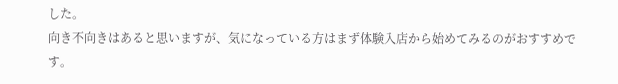した。
向き不向きはあると思いますが、気になっている方はまず体験入店から始めてみるのがおすすめです。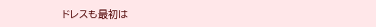ドレスも最初は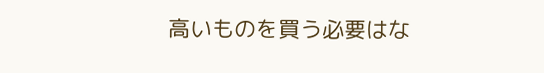高いものを買う必要はな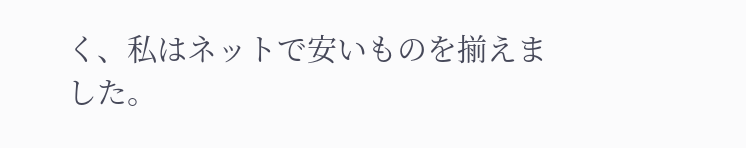く、私はネットで安いものを揃えました。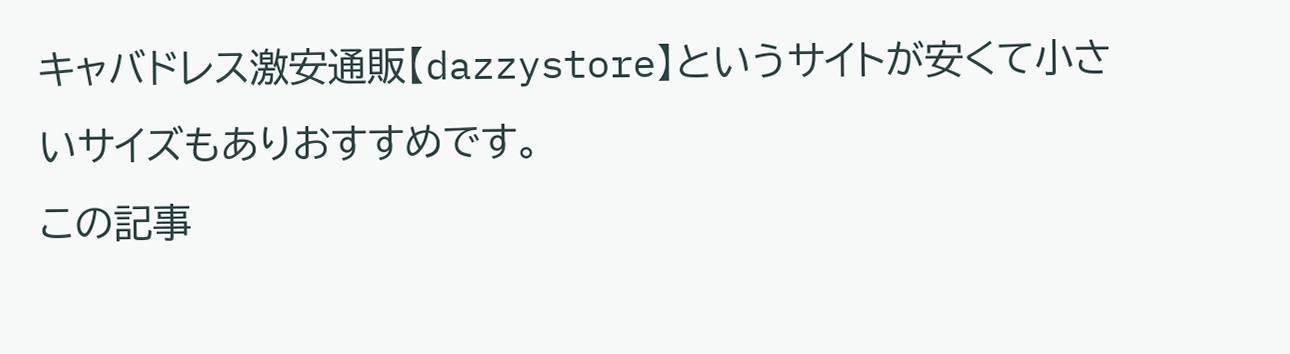キャバドレス激安通販【dazzystore】というサイトが安くて小さいサイズもありおすすめです。
この記事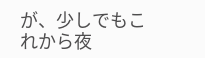が、少しでもこれから夜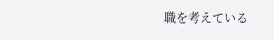職を考えている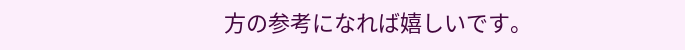方の参考になれば嬉しいです。